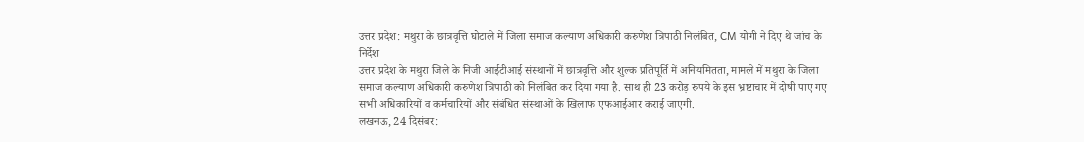उत्तर प्रदेश: मथुरा के छात्रवृत्ति घोटाले में जिला समाज कल्याण अधिकारी करुणेश त्रिपाठी निलंबित, CM योगी ने दिए थे जांच के निर्देश
उत्तर प्रदेश के मथुरा जिले के निजी आईटीआई संस्थानों में छात्रवृत्ति और शुल्क प्रतिपूर्ति में अनियमितता, मामले में मथुरा के जिला समाज कल्याण अधिकारी करुणेश त्रिपाठी को निलंबित कर दिया गया है. साथ ही 23 करोड़ रुपये के इस भ्रष्टाचार में दोषी पाए गए सभी अधिकारियों व कर्मचारियों और संबंधित संस्थाओं के खिलाफ एफआईआर कराई जाएगी.
लखनऊ, 24 दिसंबर: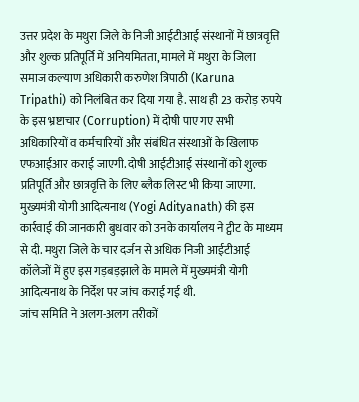उत्तर प्रदेश के मथुरा जिले के निजी आईटीआई संस्थानों में छात्रवृत्ति और शुल्क प्रतिपूर्ति में अनियमितता, मामले में मथुरा के जिला समाज कल्याण अधिकारी करुणेश त्रिपाठी (Karuna Tripathi) को निलंबित कर दिया गया है. साथ ही 23 करोड़ रुपये के इस भ्रष्टाचार (Corruption) में दोषी पाए गए सभी अधिकारियों व कर्मचारियों और संबंधित संस्थाओं के खिलाफ एफआईआर कराई जाएगी. दोषी आईटीआई संस्थानों को शुल्क प्रतिपूर्ति और छात्रवृत्ति के लिए ब्लैक लिस्ट भी किया जाएगा. मुख्यमंत्री योगी आदित्यनाथ (Yogi Adityanath) की इस कार्रवाई की जानकारी बुधवार को उनके कार्यालय ने ट्वीट के माध्यम से दी. मथुरा जिले के चार दर्जन से अधिक निजी आईटीआई कॉलेजों में हुए इस गड़बड़झाले के मामले में मुख्यमंत्री योगी आदित्यनाथ के निर्देश पर जांच कराई गई थी.
जांच समिति ने अलग-अलग तरीकों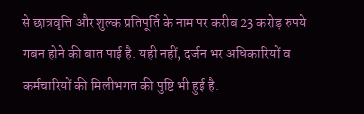से छात्रवृत्ति और शुल्क प्रतिपूर्ति के नाम पर करीब 23 करोड़ रुपये गबन होने की बात पाई है. यही नहीं, दर्जन भर अधिकारियों व कर्मचारियों की मिलीभगत की पुष्टि भी हुई है.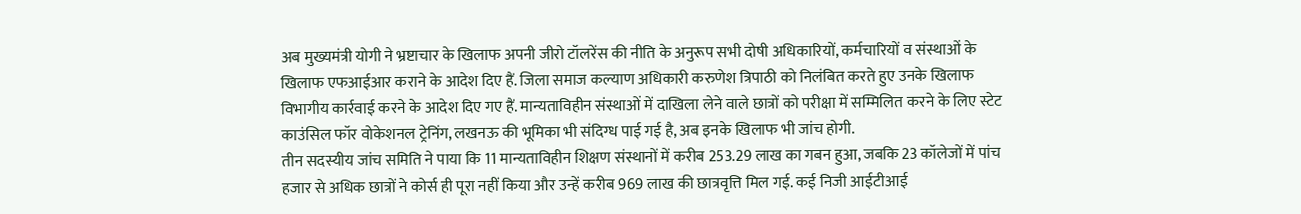अब मुख्यमंत्री योगी ने भ्रष्टाचार के खिलाफ अपनी जीरो टॉलरेंस की नीति के अनुरूप सभी दोषी अधिकारियों, कर्मचारियों व संस्थाओं के खिलाफ एफआईआर कराने के आदेश दिए हैं. जिला समाज कल्याण अधिकारी करुणेश त्रिपाठी को निलंबित करते हुए उनके खिलाफ विभागीय कार्रवाई करने के आदेश दिए गए हैं. मान्यताविहीन संस्थाओं में दाखिला लेने वाले छात्रों को परीक्षा में सम्मिलित करने के लिए स्टेट काउंसिल फॉर वोकेशनल ट्रेनिंग, लखनऊ की भूमिका भी संदिग्ध पाई गई है, अब इनके खिलाफ भी जांच होगी.
तीन सदस्यीय जांच समिति ने पाया कि 11 मान्यताविहीन शिक्षण संस्थानों में करीब 253.29 लाख का गबन हुआ, जबकि 23 कॉलेजों में पांच हजार से अधिक छात्रों ने कोर्स ही पूरा नहीं किया और उन्हें करीब 969 लाख की छात्रवृत्ति मिल गई. कई निजी आईटीआई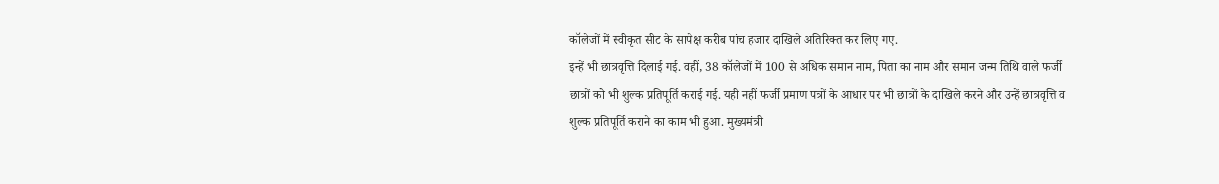कॉलेजों में स्वीकृत सीट के सापेक्ष करीब पांच हजार दाखिले अतिरिक्त कर लिए गए.
इन्हें भी छात्रवृत्ति दिलाई गई. वहीं, 38 कॉलेजों में 100 से अधिक समान नाम, पिता का नाम और समान जन्म तिथि वाले फर्जी छात्रों को भी शुल्क प्रतिपूर्ति कराई गई. यही नहीं फर्जी प्रमाण पत्रों के आधार पर भी छात्रों के दाखिले करने और उन्हें छात्रवृत्ति व शुल्क प्रतिपूर्ति कराने का काम भी हुआ. मुख्यमंत्री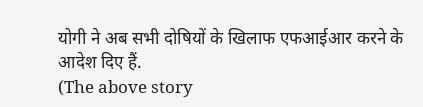योगी ने अब सभी दोषियों के खिलाफ एफआईआर करने के आदेश दिए हैं.
(The above story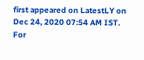first appeared on LatestLY on Dec 24, 2020 07:54 AM IST. For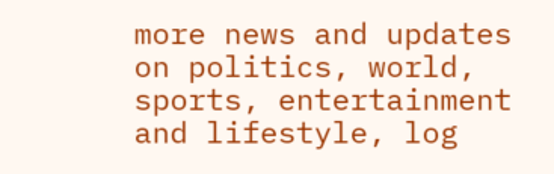more news and updates on politics, world, sports, entertainment and lifestyle, log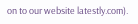on to our website latestly.com).